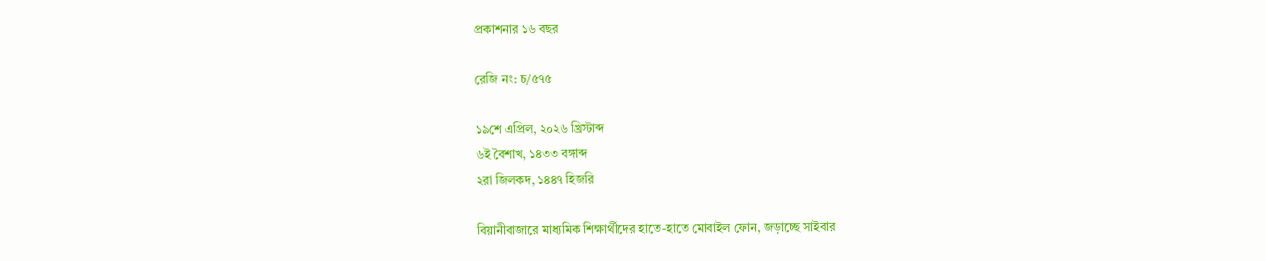প্রকাশনার ১৬ বছর

রেজি নং: চ/৫৭৫

১৯শে এপ্রিল, ২০২৬ খ্রিস্টাব্দ
৬ই বৈশাখ, ১৪৩৩ বঙ্গাব্দ
২রা জিলকদ, ১৪৪৭ হিজরি

বিয়ানীবাজারে মাধ্যমিক শিক্ষার্থীদের হাতে-হাতে মোবাইল ফোন, জড়াচ্ছে সাইবার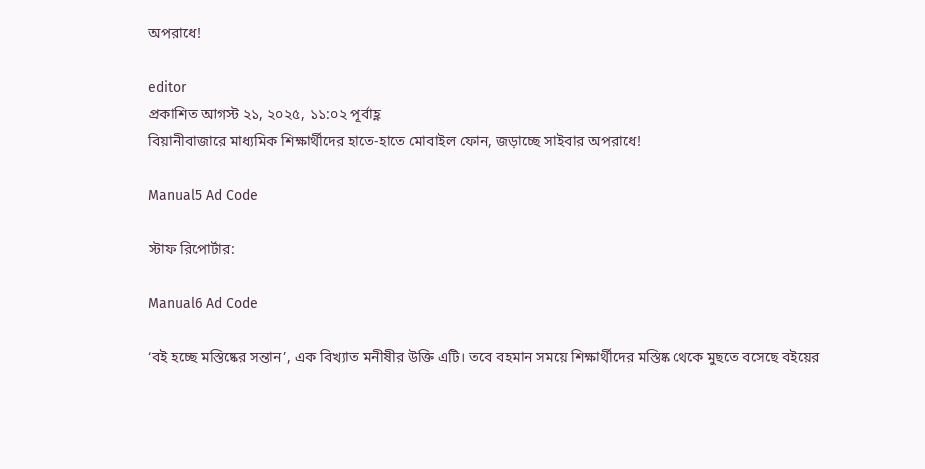অপরাধে!

editor
প্রকাশিত আগস্ট ২১, ২০২৫, ১১:০২ পূর্বাহ্ণ
বিয়ানীবাজারে মাধ্যমিক শিক্ষার্থীদের হাতে-হাতে মোবাইল ফোন, জড়াচ্ছে সাইবার অপরাধে!

Manual5 Ad Code

স্টাফ রিপোর্টার:

Manual6 Ad Code

‘বই হচ্ছে মস্তিষ্কের সন্তান’, এক বিখ্যাত মনীষীর উক্তি এটি। তবে বহমান সময়ে শিক্ষার্থীদের মস্তিষ্ক থেকে মুছতে বসেছে বইয়ের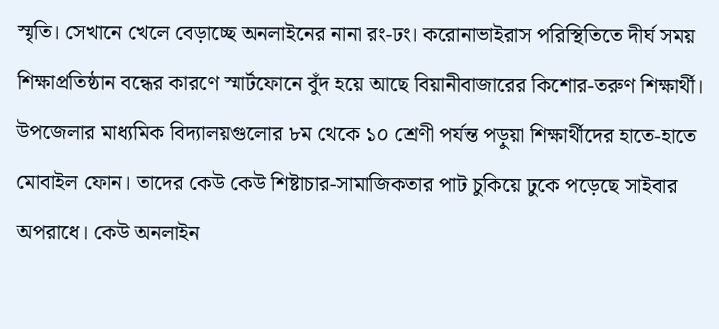স্মৃতি। সেখানে খেলে বেড়াচ্ছে অনলাইনের নানা রং-ঢং। করোনাভাইরাস পরিস্থিতিতে দীর্ঘ সময় শিক্ষাপ্রতিষ্ঠান বন্ধের কারণে স্মার্টফোনে বুঁদ হয়ে আছে বিয়ানীবাজারের কিশোর-তরুণ শিক্ষার্থী। উপজেলার মাধ্যমিক বিদ্যালয়গুলোর ৮ম থেকে ১০ শ্রেণী পর্যন্ত পড়ুয়া শিক্ষার্থীদের হাতে-হাতে মোবাইল ফোন। তাদের কেউ কেউ শিষ্টাচার-সামাজিকতার পাট চুকিয়ে ঢুকে পড়েছে সাইবার অপরাধে। কেউ অনলাইন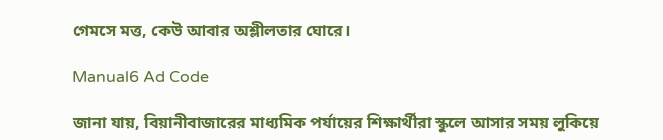গেমসে মত্ত, কেউ আবার অশ্লীলতার ঘোরে।

Manual6 Ad Code

জানা যায়, বিয়ানীবাজারের মাধ্যমিক পর্যায়ের শিক্ষার্থীরা স্কুলে আসার সময় লুকিয়ে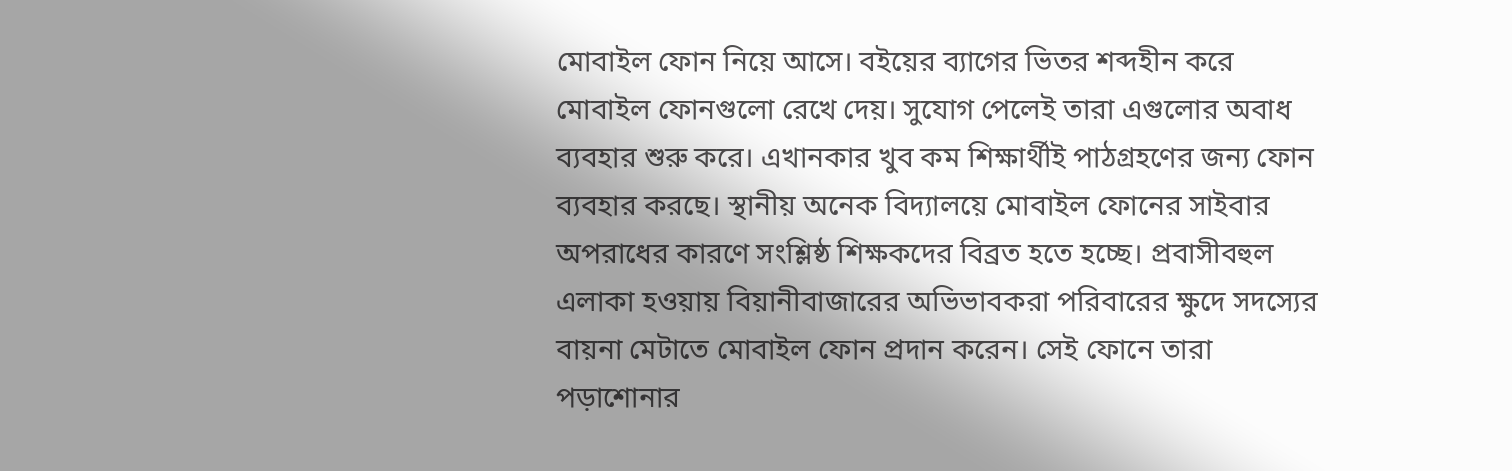মোবাইল ফোন নিয়ে আসে। বইয়ের ব্যাগের ভিতর শব্দহীন করে মোবাইল ফোনগুলো রেখে দেয়। সুযোগ পেলেই তারা এগুলোর অবাধ ব্যবহার শুরু করে। এখানকার খুব কম শিক্ষার্থীই পাঠগ্রহণের জন্য ফোন ব্যবহার করছে। স্থানীয় অনেক বিদ্যালয়ে মোবাইল ফোনের সাইবার অপরাধের কারণে সংশ্লিষ্ঠ শিক্ষকদের বিব্রত হতে হচ্ছে। প্রবাসীবহুল এলাকা হওয়ায় বিয়ানীবাজারের অভিভাবকরা পরিবারের ক্ষুদে সদস্যের বায়না মেটাতে মোবাইল ফোন প্রদান করেন। সেই ফোনে তারা পড়াশোনার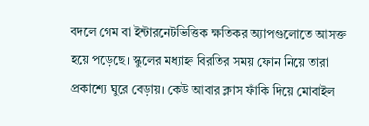বদলে গেম বা ইন্টারনেটভিত্তিক ক্ষতিকর অ্যাপগুলোতে আসক্ত হয়ে পড়েছে। স্কুলের মধ্যাহ্ন বিরতির সময় ফোন নিয়ে তারা প্রকাশ্যে ঘুরে বেড়ায়। কেউ আবার ক্লাস ফাঁকি দিয়ে মোবাইল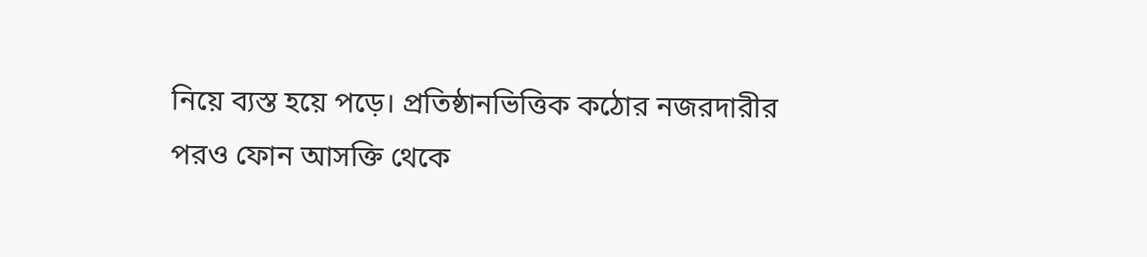নিয়ে ব্যস্ত হয়ে পড়ে। প্রতিষ্ঠানভিত্তিক কঠোর নজরদারীর পরও ফোন আসক্তি থেকে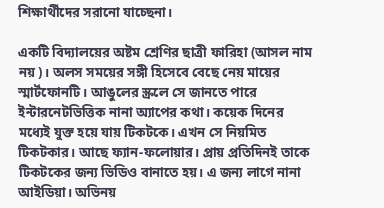শিক্ষার্থীদের সরানো যাচ্ছেনা।

একটি বিদ্যালয়ের অষ্টম শ্রেণির ছাত্রী ফারিহা (আসল নাম নয়)। অলস সময়ের সঙ্গী হিসেবে বেছে নেয় মায়ের স্মার্টফোনটি। আঙুলের স্ক্রলে সে জানতে পারে ইন্টারনেটভিত্তিক নানা অ্যাপের কথা। কয়েক দিনের মধ্যেই যুক্ত হয়ে যায় টিকটকে। এখন সে নিয়মিত টিকটকার। আছে ফ্যান-ফলোয়ার। প্রায় প্রতিদিনই তাকে টিকটকের জন্য ভিডিও বানাতে হয়। এ জন্য লাগে নানা আইডিয়া। অভিনয়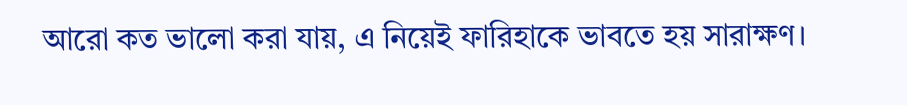আরো কত ভালো করা যায়, এ নিয়েই ফারিহাকে ভাবতে হয় সারাক্ষণ।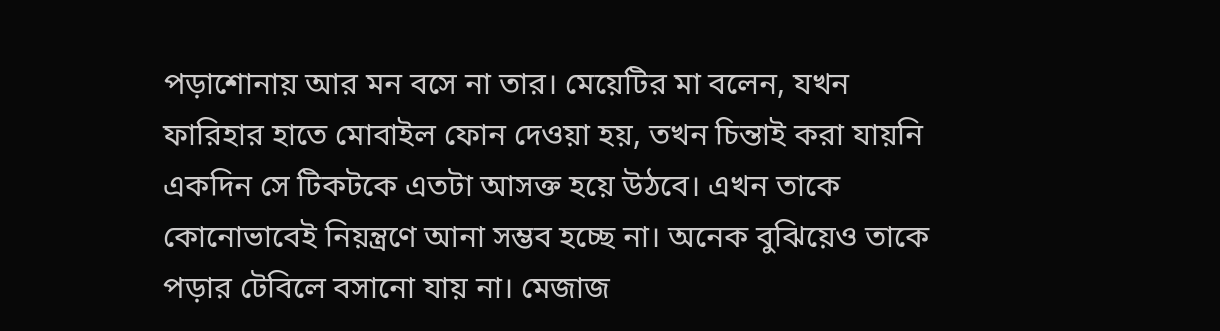পড়াশোনায় আর মন বসে না তার। মেয়েটির মা বলেন, যখন ফারিহার হাতে মোবাইল ফোন দেওয়া হয়, তখন চিন্তাই করা যায়নি একদিন সে টিকটকে এতটা আসক্ত হয়ে উঠবে। এখন তাকে কোনোভাবেই নিয়ন্ত্রণে আনা সম্ভব হচ্ছে না। অনেক বুঝিয়েও তাকে পড়ার টেবিলে বসানো যায় না। মেজাজ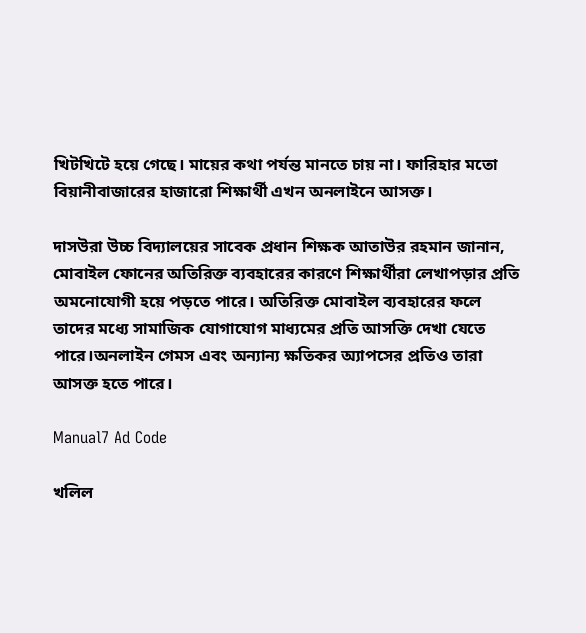খিটখিটে হয়ে গেছে। মায়ের কথা পর্যন্ত মানতে চায় না। ফারিহার মতো বিয়ানীবাজারের হাজারো শিক্ষার্থী এখন অনলাইনে আসক্ত।

দাসউরা উচ্চ বিদ্যালয়ের সাবেক প্রধান শিক্ষক আতাউর রহমান জানান, মোবাইল ফোনের অতিরিক্ত ব্যবহারের কারণে শিক্ষার্থীরা লেখাপড়ার প্রতি অমনোযোগী হয়ে পড়তে পারে। অতিরিক্ত মোবাইল ব্যবহারের ফলে তাদের মধ্যে সামাজিক যোগাযোগ মাধ্যমের প্রতি আসক্তি দেখা যেতে পারে।অনলাইন গেমস এবং অন্যান্য ক্ষতিকর অ্যাপসের প্রতিও তারা আসক্ত হতে পারে।

Manual7 Ad Code

খলিল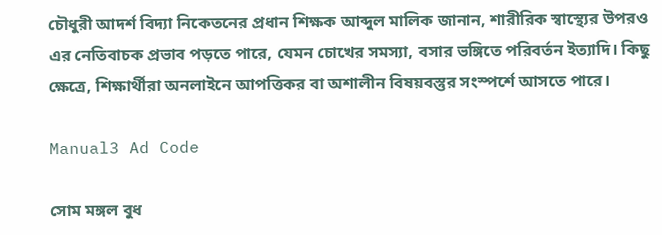চৌধুরী আদর্শ বিদ্যা নিকেতনের প্রধান শিক্ষক আব্দুল মালিক জানান, শারীরিক স্বাস্থ্যের উপরও এর নেতিবাচক প্রভাব পড়তে পারে, যেমন চোখের সমস্যা, বসার ভঙ্গিতে পরিবর্তন ইত্যাদি। কিছু ক্ষেত্রে, শিক্ষার্থীরা অনলাইনে আপত্তিকর বা অশালীন বিষয়বস্তুর সংস্পর্শে আসতে পারে।

Manual3 Ad Code

সোম মঙ্গল বুধ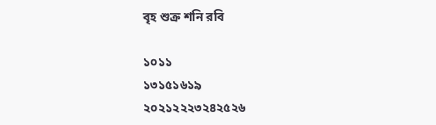বৃহ শুক্র শনি রবি

১০১১
১৩১৫১৬১৯
২০২১২২২৩২৪২৫২৬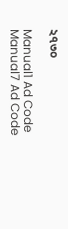২৭৩০

Manual1 Ad Code
Manual7 Ad Code